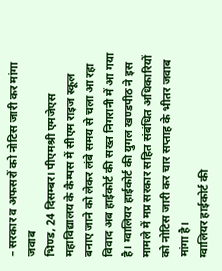– सरकार व अफसरों को नोटिस जारी कर मांगा जवाब
भिण्ड, 24 दिसम्बर। पीएमश्री एमजेएस महाविद्यालय के कैम्पस में सीएम राइज स्कूल बनाए जाने को लेकर लंबे समय से चला आ रहा विवाद अब हाईकोर्ट की सख्त निगरानी में आ गया है। ग्वालियर हाईकोर्ट की युगल खण्डपीठ ने इस मामले में मप्र सरकार सहित संबंधित अधिकारियों को नोटिस जारी कर चार सप्ताह के भीतर जवाब मांगा है।
ग्वालियर हाईकोर्ट की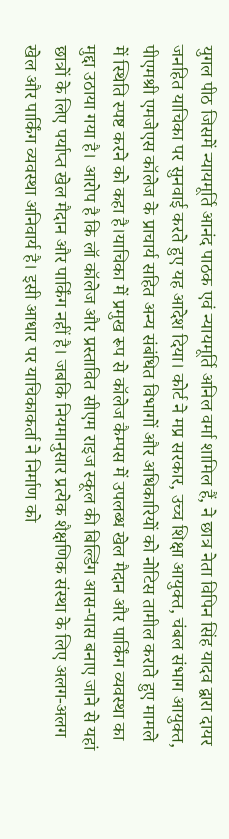युगल पीठ जिसमें न्यायमूर्ति आनंद पाठक एवं न्यायमूर्ति अनिल वर्मा शामिल हैं, ने छात्र नेता विपिन सिंह यादव द्वारा दायर जनहित याचिका पर सुनवाई करते हुए यह आदेश दिया। कोर्ट ने मप्र सरकार, उच्च शिक्षा आयुक्त, चंबल संभाग आयुक्त, पीएमश्री एमजेएस कॉलेज के प्राचार्य सहित अन्य संबंधित विभागों और अधिकारियों को नोटिस तामील कराते हुए मामले में स्थिति स्पष्ट करने को कहा है।याचिका में प्रमुख रूप से कॉलेज कैम्पस में उपलब्ध खेल मैदान और पार्किंग व्यवस्था का मुद्दा उठाया गया है। आरोप है कि लॉ कॉलेज और प्रस्तावित सीएम राइज स्कूल की बिल्डिंग आस-पास बनाए जाने से यहां छात्रों के लिए पर्याप्त खेल मैदान और पार्किंग नहीं है। जबकि नियमानुसार प्रत्येक शैक्षणिक संस्था के लिए अलग-अलग खेल और पार्किंग व्यवस्था अनिवार्य है। इसी आधार पर याचिकाकर्ता ने निर्माण को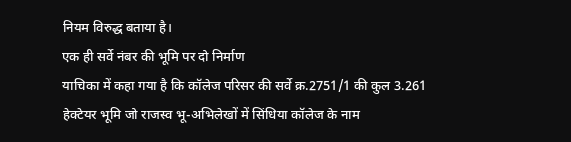नियम विरुद्ध बताया है।
एक ही सर्वे नंबर की भूमि पर दो निर्माण
याचिका में कहा गया है कि कॉलेज परिसर की सर्वे क्र.2751/1 की कुल 3.261 हेक्टेयर भूमि जो राजस्व भू-अभिलेखों में सिंधिया कॉलेज के नाम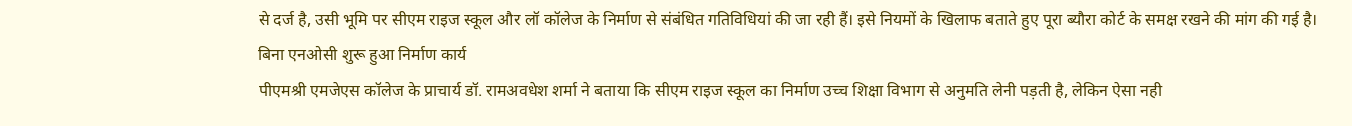से दर्ज है, उसी भूमि पर सीएम राइज स्कूल और लॉ कॉलेज के निर्माण से संबंधित गतिविधियां की जा रही हैं। इसे नियमों के खिलाफ बताते हुए पूरा ब्यौरा कोर्ट के समक्ष रखने की मांग की गई है।
बिना एनओसी शुरू हुआ निर्माण कार्य
पीएमश्री एमजेएस कॉलेज के प्राचार्य डॉ. रामअवधेश शर्मा ने बताया कि सीएम राइज स्कूल का निर्माण उच्च शिक्षा विभाग से अनुमति लेनी पड़ती है, लेकिन ऐसा नही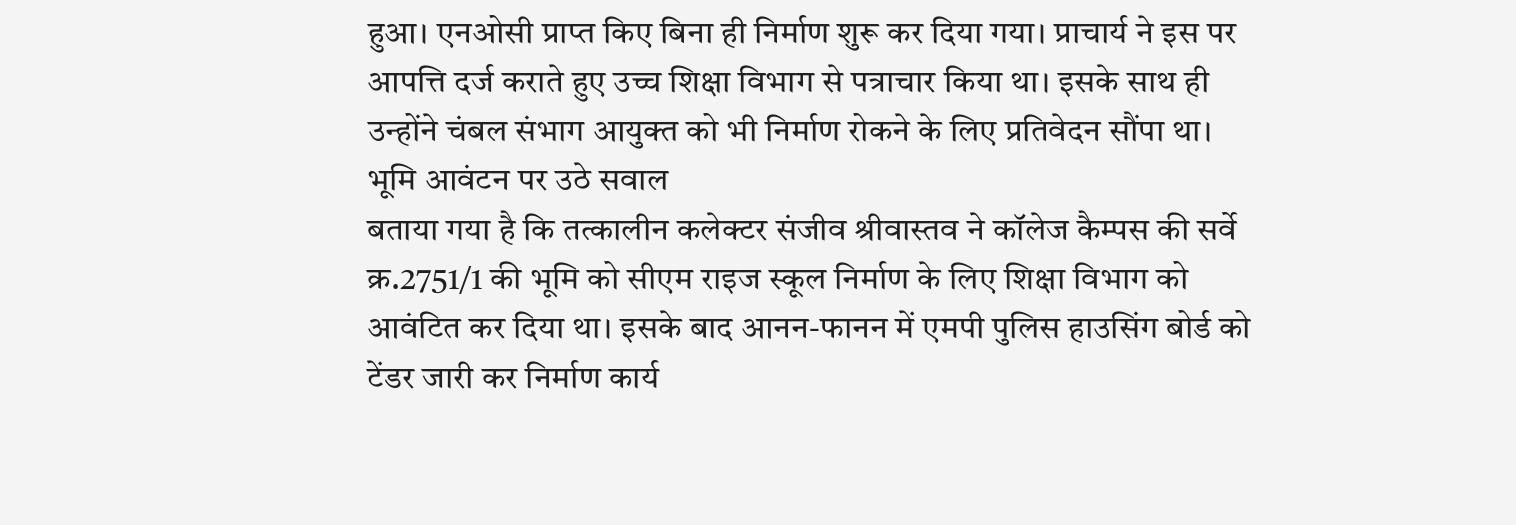हुआ। एनओसी प्राप्त किए बिना ही निर्माण शुरू कर दिया गया। प्राचार्य ने इस पर आपत्ति दर्ज कराते हुए उच्च शिक्षा विभाग से पत्राचार किया था। इसके साथ ही उन्होंने चंबल संभाग आयुक्त को भी निर्माण रोकने के लिए प्रतिवेदन सौंपा था।
भूमि आवंटन पर उठे सवाल
बताया गया है कि तत्कालीन कलेक्टर संजीव श्रीवास्तव ने कॉलेज कैम्पस की सर्वे क्र.2751/1 की भूमि को सीएम राइज स्कूल निर्माण के लिए शिक्षा विभाग को आवंटित कर दिया था। इसके बाद आनन-फानन में एमपी पुलिस हाउसिंग बोर्ड को टेंडर जारी कर निर्माण कार्य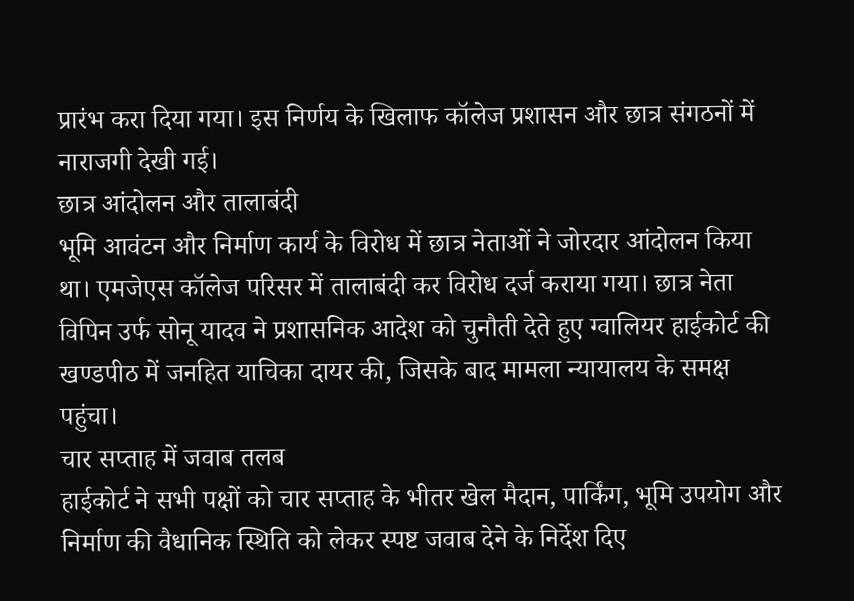प्रारंभ करा दिया गया। इस निर्णय के खिलाफ कॉलेज प्रशासन और छात्र संगठनों में नाराजगी देखी गई।
छात्र आंदोलन और तालाबंदी
भूमि आवंटन और निर्माण कार्य के विरोध में छात्र नेताओं ने जोरदार आंदोलन किया था। एमजेएस कॉलेज परिसर में तालाबंदी कर विरोध दर्ज कराया गया। छात्र नेता विपिन उर्फ सोनू यादव ने प्रशासनिक आदेश को चुनौती देते हुए ग्वालियर हाईकोर्ट की खण्डपीठ में जनहित याचिका दायर की, जिसके बाद मामला न्यायालय के समक्ष पहुंचा।
चार सप्ताह में जवाब तलब
हाईकोर्ट ने सभी पक्षों को चार सप्ताह के भीतर खेल मैदान, पार्किंग, भूमि उपयोग और निर्माण की वैधानिक स्थिति को लेकर स्पष्ट जवाब देने के निर्देश दिए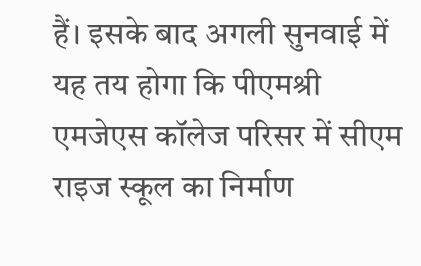हैं। इसके बाद अगली सुनवाई में यह तय होगा कि पीएमश्री एमजेएस कॉलेज परिसर में सीएम राइज स्कूल का निर्माण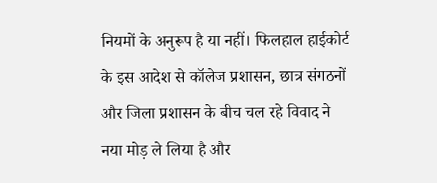नियमों के अनुरूप है या नहीं। फिलहाल हाईकोर्ट के इस आदेश से कॉलेज प्रशासन, छात्र संगठनों और जिला प्रशासन के बीच चल रहे विवाद ने नया मोड़ ले लिया है और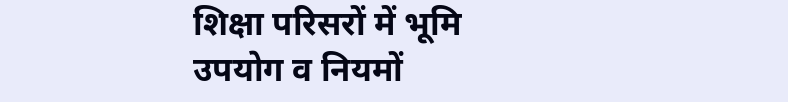शिक्षा परिसरों में भूमि उपयोग व नियमों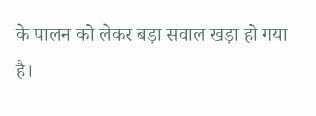के पालन को लेकर बड़ा सवाल खड़ा हो गया है।